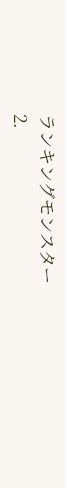ランキングモンスター
2.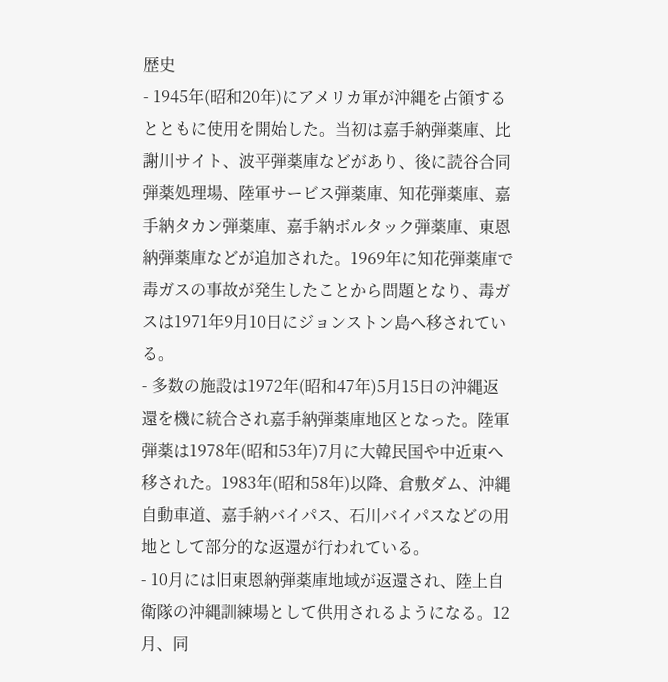歴史
- 1945年(昭和20年)にアメリカ軍が沖縄を占領するとともに使用を開始した。当初は嘉手納弾薬庫、比謝川サイト、波平弾薬庫などがあり、後に読谷合同弾薬処理場、陸軍サービス弾薬庫、知花弾薬庫、嘉手納タカン弾薬庫、嘉手納ボルタック弾薬庫、東恩納弾薬庫などが追加された。1969年に知花弾薬庫で毒ガスの事故が発生したことから問題となり、毒ガスは1971年9月10日にジョンストン島へ移されている。
- 多数の施設は1972年(昭和47年)5月15日の沖縄返還を機に統合され嘉手納弾薬庫地区となった。陸軍弾薬は1978年(昭和53年)7月に大韓民国や中近東へ移された。1983年(昭和58年)以降、倉敷ダム、沖縄自動車道、嘉手納バイパス、石川バイパスなどの用地として部分的な返還が行われている。
- 10月には旧東恩納弾薬庫地域が返還され、陸上自衛隊の沖縄訓練場として供用されるようになる。12月、同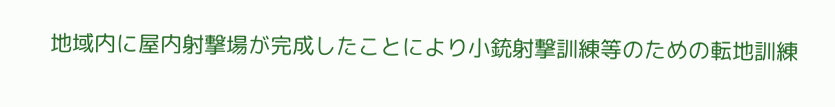地域内に屋内射撃場が完成したことにより小銃射撃訓練等のための転地訓練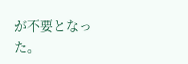が不要となった。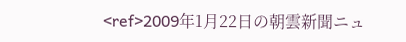<ref>2009年1月22日の朝雲新聞ニュ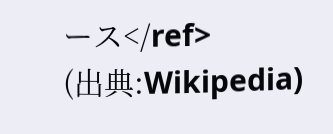ース</ref>
(出典:Wikipedia)